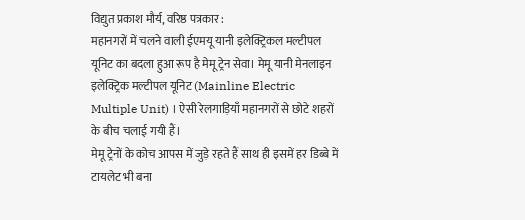विद्युत प्रकाश मौर्य, वरिष्ठ पत्रकार :
महानगरों में चलने वाली ईएमयू यानी इलेक्ट्रिकल मल्टीपल यूनिट का बदला हुआ रूप है मेमू ट्रेन सेवा। मेमू यानी मेनलाइन इलेक्ट्रिक मल्टीपल यूनिट (Mainline Electric Multiple Unit) । ऐसी रेलगाड़ियाँ महानगरों से छोटे शहरों के बीच चलाई गयी हैं।
मेमू ट्रेनों के कोच आपस में जुड़े रहते हैं साथ ही इसमें हर डिब्बे में टायलेट भी बना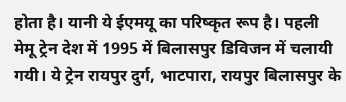होता है। यानी ये ईएमयू का परिष्कृत रूप है। पहली मेमू ट्रेन देश में 1995 में बिलासपुर डिविजन में चलायी गयी। ये ट्रेन रायपुर दुर्ग, भाटपारा, रायपुर बिलासपुर के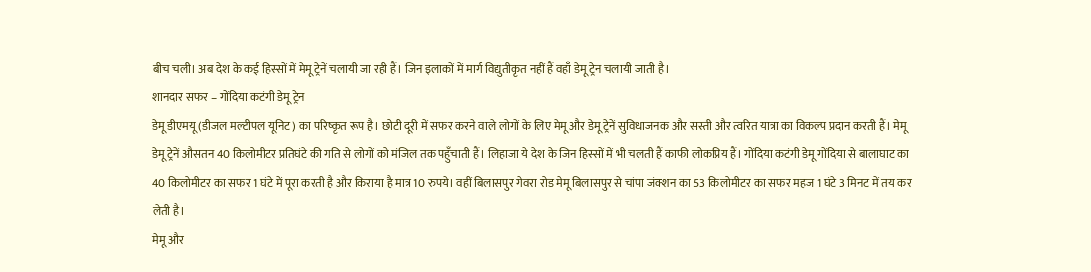बीच चली। अब देश के कई हिस्सों में मेमू ट्रेनें चलायी जा रही हैं। जिन इलाकों में मार्ग विद्युतीकृत नहीं हैं वहाँ डेमू ट्रेन चलायी जाती है।
शानदार सफर – गोंदिया कटंगी डेमू ट्रेन
डेमू डीएमयू (डीजल मल्टीपल यूनिट) का परिष्कृत रूप है। छोटी दूरी में सफर करने वाले लोगों के लिए मेमू और डेमू ट्रेनें सुविधाजनक और सस्ती और त्वरित यात्रा का विकल्प प्रदान करती हैं। मेमू डेमू ट्रेनें औसतन 40 किलोमीटर प्रतिघंटे की गति से लोगों को मंजिल तक पहुँचाती हैं। लिहाजा ये देश के जिन हिस्सों में भी चलती हैं काफी लोकप्रिय हैं। गोंदिया कटंगी डेमू गोंदिया से बालाघाट का 40 किलोमीटर का सफर 1 घंटे में पूरा करती है और किराया है मात्र 10 रुपये। वहीं बिलासपुर गेवरा रोड मेमू बिलासपुर से चांपा जंक्शन का 53 किलोमीटर का सफर महज 1 घंटे 3 मिनट में तय कर लेती है।
मेमू और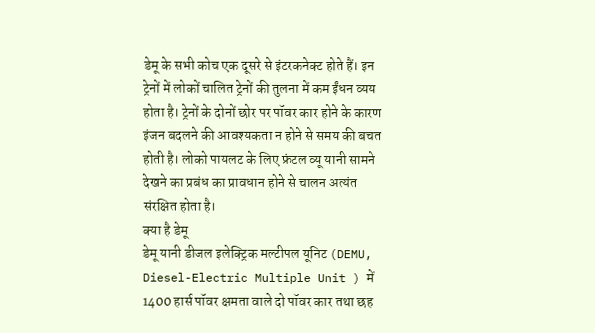डेमू के सभी कोच एक दूसरे से इंटरकनेक्ट होते हैं। इन ट्रेनों में लोकों चालित ट्रेनों की तुलना में कम ईंधन व्यय होता है। ट्रेनों के दोनों छोर पर पॉवर कार होने के कारण इंजन बदलने की आवश्यकता न होने से समय की बचत होती है। लोको पायलट के लिए फ्रंटल व्यू यानी सामने देखने का प्रबंध का प्रावधान होने से चालन अत्यंत संरक्षित होता है।
क्या है डेमू
डेमू यानी डीजल इलेक्ट्रिक मल्टीपल यूनिट (DEMU, Diesel-Electric Multiple Unit ) में 1400 हार्स पॉवर क्षमता वाले दो पॉवर कार तथा छह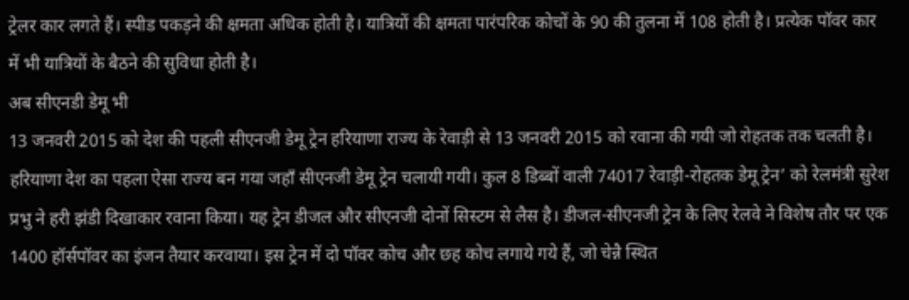ट्रेलर कार लगते हैं। स्पीड पकड़ने की क्षमता अधिक होती है। यात्रियों की क्षमता पारंपरिक कोचों के 90 की तुलना में 108 होती है। प्रत्येक पॉवर कार में भी यात्रियों के बैठने की सुविधा होती है।
अब सीएनडी डेमू भी
13 जनवरी 2015 को देश की पहली सीएनजी डेमू ट्रेन हरियाणा राज्य के रेवाड़ी से 13 जनवरी 2015 को रवाना की गयी जो रोहतक तक चलती है। हरियाणा देश का पहला ऐसा राज्य बन गया जहाँ सीएनजी डेमू ट्रेन चलायी गयी। कुल 8 डिब्बों वाली 74017 रेवाड़ी-रोहतक डेमू ट्रेन’ को रेलमंत्री सुरेश प्रभु ने हरी झंडी दिखाकार रवाना किया। यह ट्रेन डीजल और सीएनजी दोनों सिस्टम से लैस है। डीजल-सीएनजी ट्रेन के लिए रेलवे ने विशेष तौर पर एक 1400 हॉर्सपॉवर का इंजन तैयार करवाया। इस ट्रेन में दो पॉवर कोच और छह कोच लगाये गये हैं, जो चेन्नै स्थित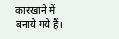कारखाने में बनाये गये हैं।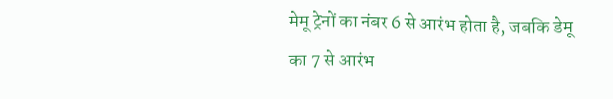मेमू ट्रेनों का नंबर 6 से आरंभ होता है, जबकि डेमू का 7 से आरंभ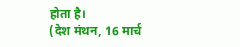होता है।
(देश मंथन, 16 मार्च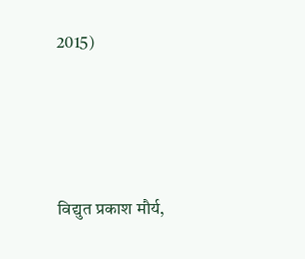2015)




विद्युत प्रकाश मौर्य,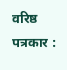वरिष्ठ पत्रकार :